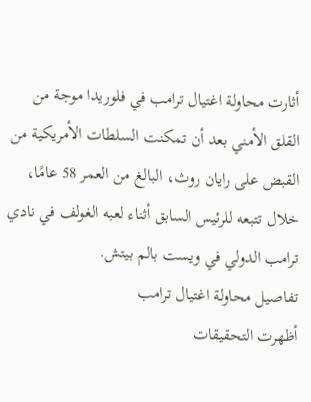أثارت محاولة اغتيال ترامب في فلوريدا موجة من القلق الأمني بعد أن تمكنت السلطات الأمريكية من القبض على رايان روث، البالغ من العمر 58 عامًا، خلال تتبعه للرئيس السابق أثناء لعبه الغولف في نادي ترامب الدولي في ويست بالم بيتش.
تفاصيل محاولة اغتيال ترامب
أظهرت التحقيقات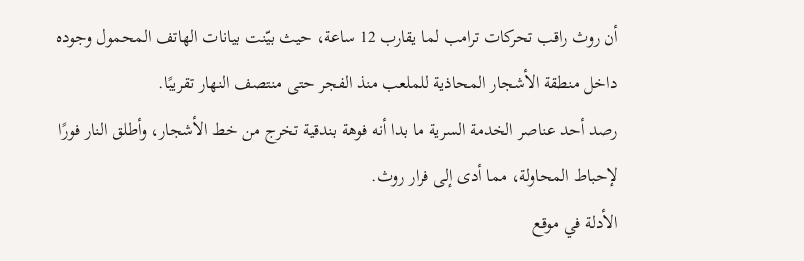أن روث راقب تحركات ترامب لما يقارب 12 ساعة، حيث بيّنت بيانات الهاتف المحمول وجوده داخل منطقة الأشجار المحاذية للملعب منذ الفجر حتى منتصف النهار تقريبًا.
رصد أحد عناصر الخدمة السرية ما بدا أنه فوهة بندقية تخرج من خط الأشجار، وأطلق النار فورًا لإحباط المحاولة، مما أدى إلى فرار روث.
الأدلة في موقع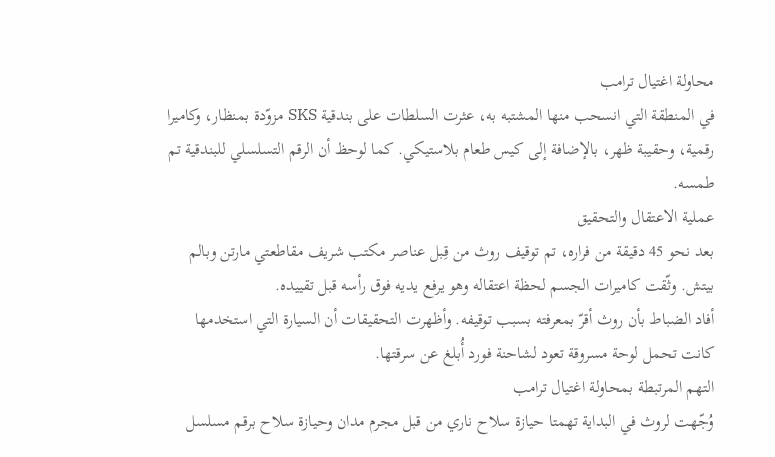محاولة اغتيال ترامب
في المنطقة التي انسحب منها المشتبه به، عثرت السلطات على بندقية SKS مزوّدة بمنظار، وكاميرا رقمية، وحقيبة ظهر، بالإضافة إلى كيس طعام بلاستيكي. كما لوحظ أن الرقم التسلسلي للبندقية تم طمسه.
عملية الاعتقال والتحقيق
بعد نحو 45 دقيقة من فراره، تم توقيف روث من قِبل عناصر مكتب شريف مقاطعتي مارتن وبالم بيتش. وثّقت كاميرات الجسم لحظة اعتقاله وهو يرفع يديه فوق رأسه قبل تقييده.
أفاد الضباط بأن روث أقرّ بمعرفته بسبب توقيفه. وأظهرت التحقيقات أن السيارة التي استخدمها كانت تحمل لوحة مسروقة تعود لشاحنة فورد أُبلغ عن سرقتها.
التهم المرتبطة بمحاولة اغتيال ترامب
وُجّهت لروث في البداية تهمتا حيازة سلاح ناري من قبل مجرم مدان وحيازة سلاح برقم مسلسل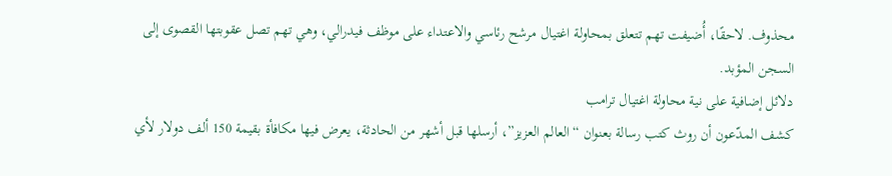محذوف. لاحقًا، أُضيفت تهم تتعلق بمحاولة اغتيال مرشح رئاسي والاعتداء على موظف فيدرالي، وهي تهم تصل عقوبتها القصوى إلى السجن المؤبد.
دلائل إضافية على نية محاولة اغتيال ترامب
كشف المدّعون أن روث كتب رسالة بعنوان “العالم العزيز”، أرسلها قبل أشهر من الحادثة، يعرض فيها مكافأة بقيمة 150 ألف دولار لأي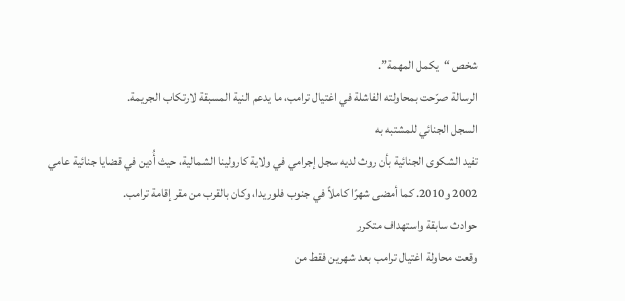شخص “يكمل المهمة”.
الرسالة صرّحت بمحاولته الفاشلة في اغتيال ترامب، ما يدعم النية المسبقة لارتكاب الجريمة.
السجل الجنائي للمشتبه به
تفيد الشكوى الجنائية بأن روث لديه سجل إجرامي في ولاية كارولينا الشمالية، حيث أُدين في قضايا جنائية عامي 2002 و2010. كما أمضى شهرًا كاملاً في جنوب فلوريدا، وكان بالقرب من مقر إقامة ترامب.
حوادث سابقة واستهداف متكرر
وقعت محاولة اغتيال ترامب بعد شهرين فقط من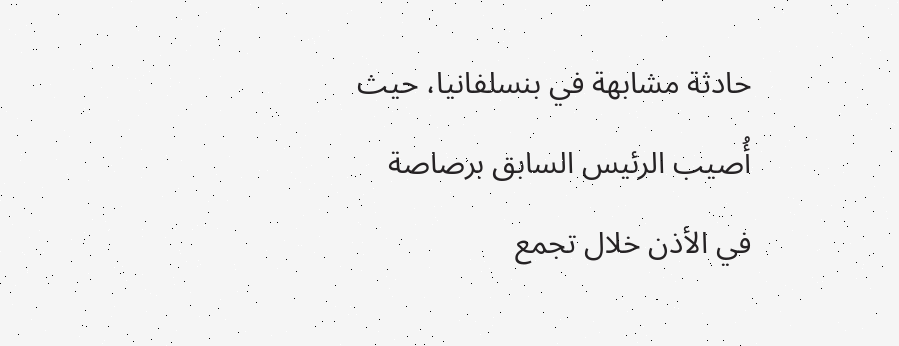حادثة مشابهة في بنسلفانيا، حيث أُصيب الرئيس السابق برصاصة في الأذن خلال تجمع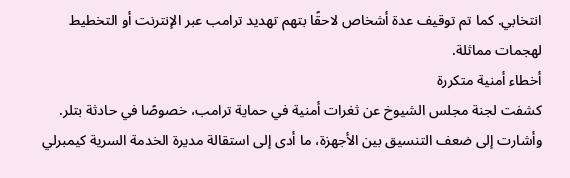انتخابي. كما تم توقيف عدة أشخاص لاحقًا بتهم تهديد ترامب عبر الإنترنت أو التخطيط لهجمات مماثلة.
أخطاء أمنية متكررة
كشفت لجنة مجلس الشيوخ عن ثغرات أمنية في حماية ترامب، خصوصًا في حادثة بتلر. وأشارت إلى ضعف التنسيق بين الأجهزة، ما أدى إلى استقالة مديرة الخدمة السرية كيمبرلي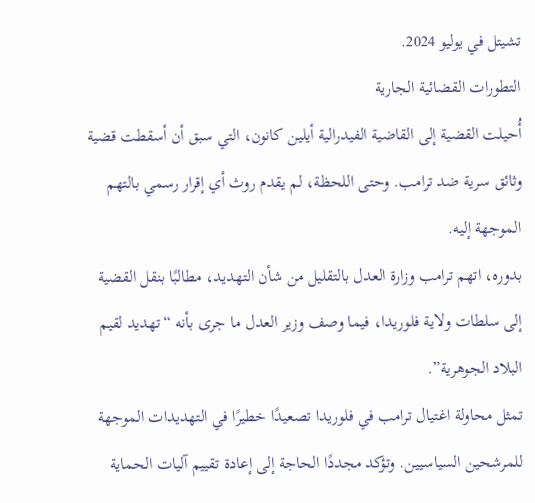تشيتل في يوليو 2024.
التطورات القضائية الجارية
أُحيلت القضية إلى القاضية الفيدرالية أيلين كانون، التي سبق أن أسقطت قضية وثائق سرية ضد ترامب. وحتى اللحظة، لم يقدم روث أي إقرار رسمي بالتهم الموجهة إليه.
بدوره، اتهم ترامب وزارة العدل بالتقليل من شأن التهديد، مطالبًا بنقل القضية إلى سلطات ولاية فلوريدا، فيما وصف وزير العدل ما جرى بأنه “تهديد لقيم البلاد الجوهرية”.
تمثل محاولة اغتيال ترامب في فلوريدا تصعيدًا خطيرًا في التهديدات الموجهة للمرشحين السياسيين. وتؤكد مجددًا الحاجة إلى إعادة تقييم آليات الحماية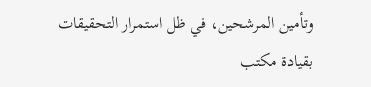وتأمين المرشحين، في ظل استمرار التحقيقات بقيادة مكتب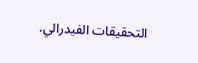التحقيقات الفيدرالي.